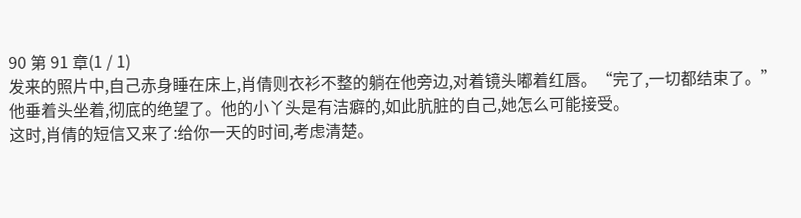90 第 91 章(1 / 1)
发来的照片中,自己赤身睡在床上,肖倩则衣衫不整的躺在他旁边,对着镜头嘟着红唇。“完了,一切都结束了。”他垂着头坐着,彻底的绝望了。他的小丫头是有洁癖的,如此肮脏的自己,她怎么可能接受。
这时,肖倩的短信又来了:给你一天的时间,考虑清楚。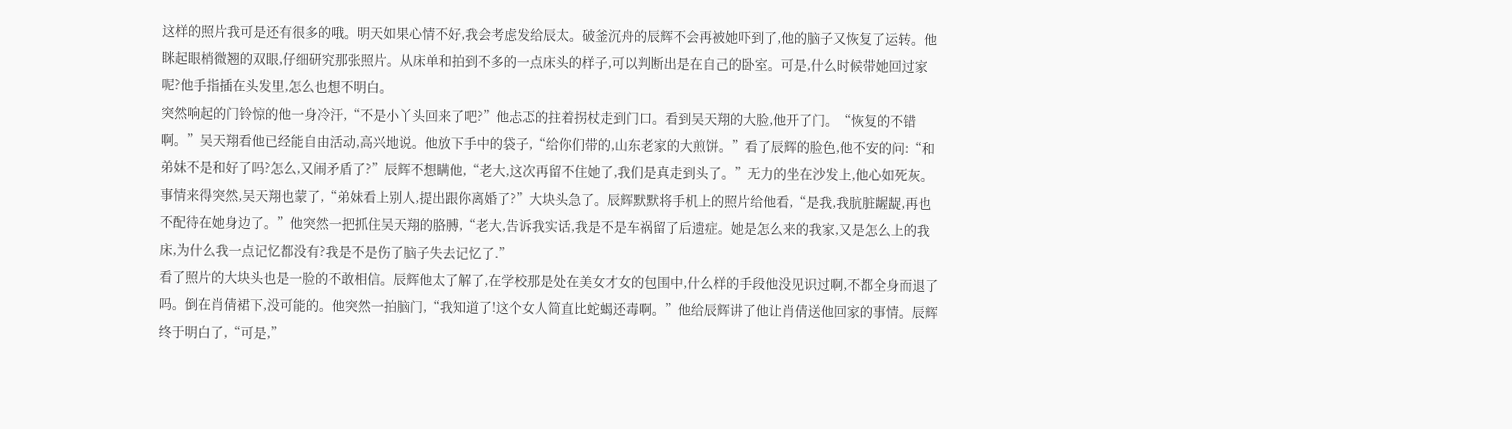这样的照片我可是还有很多的哦。明天如果心情不好,我会考虑发给辰太。破釜沉舟的辰辉不会再被她吓到了,他的脑子又恢复了运转。他眯起眼梢微翘的双眼,仔细研究那张照片。从床单和拍到不多的一点床头的样子,可以判断出是在自己的卧室。可是,什么时候带她回过家呢?他手指插在头发里,怎么也想不明白。
突然响起的门铃惊的他一身冷汗,“不是小丫头回来了吧?”他忐忑的拄着拐杖走到门口。看到吴天翔的大脸,他开了门。“恢复的不错啊。”吴天翔看他已经能自由活动,高兴地说。他放下手中的袋子,“给你们带的,山东老家的大煎饼。”看了辰辉的脸色,他不安的问:“和弟妹不是和好了吗?怎么,又闹矛盾了?”辰辉不想瞒他,“老大,这次再留不住她了,我们是真走到头了。”无力的坐在沙发上,他心如死灰。
事情来得突然,吴天翔也蒙了,“弟妹看上别人,提出跟你离婚了?”大块头急了。辰辉默默将手机上的照片给他看,“是我,我肮脏龌龊,再也不配待在她身边了。”他突然一把抓住吴天翔的胳膊,“老大,告诉我实话,我是不是车祸留了后遗症。她是怎么来的我家,又是怎么上的我床,为什么我一点记忆都没有?我是不是伤了脑子失去记忆了.”
看了照片的大块头也是一脸的不敢相信。辰辉他太了解了,在学校那是处在美女才女的包围中,什么样的手段他没见识过啊,不都全身而退了吗。倒在肖倩裙下,没可能的。他突然一拍脑门,“我知道了!这个女人简直比蛇蝎还毒啊。”他给辰辉讲了他让肖倩送他回家的事情。辰辉终于明白了,“可是,”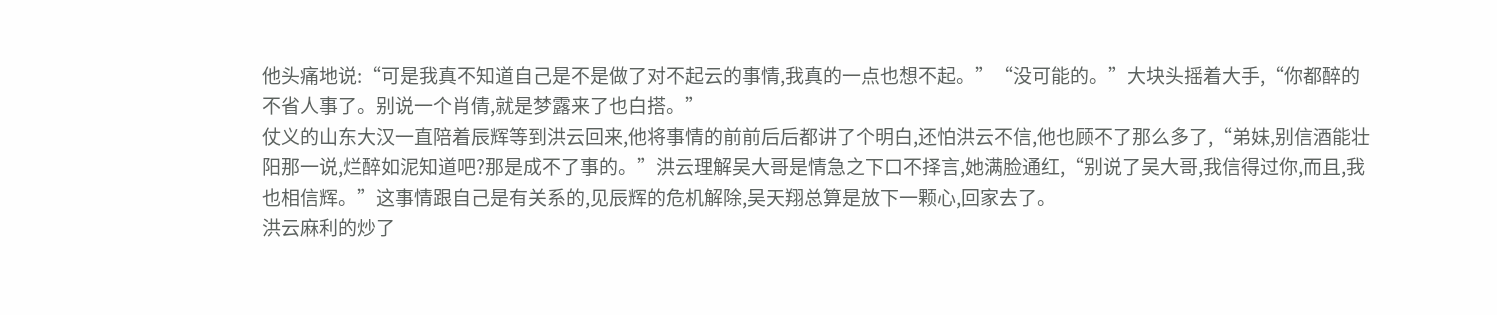他头痛地说:“可是我真不知道自己是不是做了对不起云的事情,我真的一点也想不起。”“没可能的。”大块头摇着大手,“你都醉的不省人事了。别说一个肖倩,就是梦露来了也白搭。”
仗义的山东大汉一直陪着辰辉等到洪云回来,他将事情的前前后后都讲了个明白,还怕洪云不信,他也顾不了那么多了,“弟妹,别信酒能壮阳那一说,烂醉如泥知道吧?那是成不了事的。”洪云理解吴大哥是情急之下口不择言,她满脸通红,“别说了吴大哥,我信得过你,而且,我也相信辉。”这事情跟自己是有关系的,见辰辉的危机解除,吴天翔总算是放下一颗心,回家去了。
洪云麻利的炒了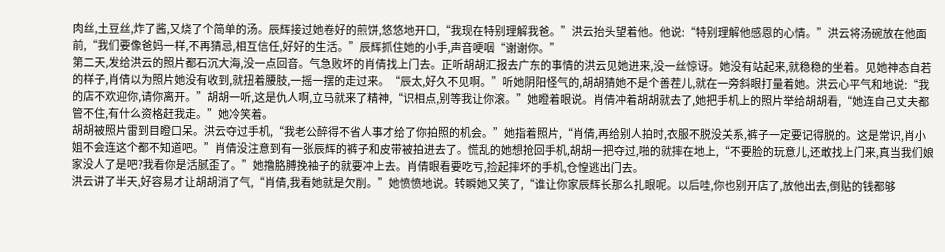肉丝,土豆丝,炸了酱,又烧了个简单的汤。辰辉接过她卷好的煎饼,悠悠地开口,“我现在特别理解我爸。”洪云抬头望着他。他说:“特别理解他感恩的心情。”洪云将汤碗放在他面前,“我们要像爸妈一样,不再猜忌,相互信任,好好的生活。”辰辉抓住她的小手,声音哽咽“谢谢你。”
第二天,发给洪云的照片都石沉大海,没一点回音。气急败坏的肖倩找上门去。正听胡胡汇报去广东的事情的洪云见她进来,没一丝惊讶。她没有站起来,就稳稳的坐着。见她神态自若的样子,肖倩以为照片她没有收到,就扭着腰肢,一摇一摆的走过来。“辰太,好久不见啊。”听她阴阳怪气的,胡胡猜她不是个善茬儿,就在一旁斜眼打量着她。洪云心平气和地说:“我的店不欢迎你,请你离开。”胡胡一听,这是仇人啊,立马就来了精神,“识相点,别等我让你滚。”她瞪着眼说。肖倩冲着胡胡就去了,她把手机上的照片举给胡胡看,“她连自己丈夫都管不住,有什么资格赶我走。”她冷笑着。
胡胡被照片雷到目瞪口呆。洪云夺过手机,“我老公醉得不省人事才给了你拍照的机会。”她指着照片,“肖倩,再给别人拍时,衣服不脱没关系,裤子一定要记得脱的。这是常识,肖小姐不会连这个都不知道吧。”肖倩没注意到有一张辰辉的裤子和皮带被拍进去了。慌乱的她想抢回手机,胡胡一把夺过,啪的就摔在地上,“不要脸的玩意儿,还敢找上门来,真当我们娘家没人了是吧?我看你是活腻歪了。”她撸胳膊挽袖子的就要冲上去。肖倩眼看要吃亏,捡起摔坏的手机,仓惶逃出门去。
洪云讲了半天,好容易才让胡胡消了气,“肖倩,我看她就是欠削。”她愤愤地说。转瞬她又笑了,“谁让你家辰辉长那么扎眼呢。以后哇,你也别开店了,放他出去,倒贴的钱都够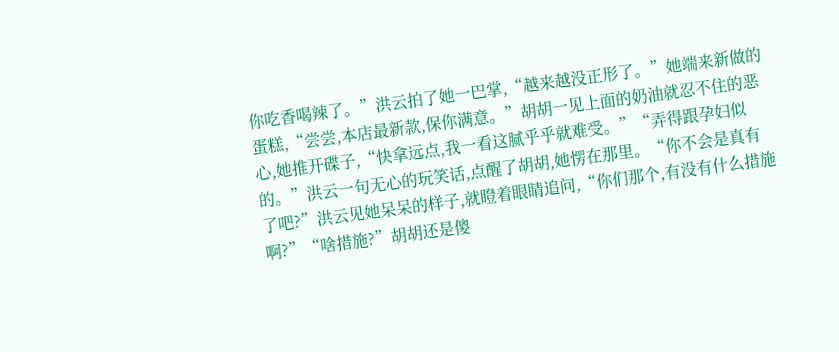你吃香喝辣了。”洪云拍了她一巴掌,“越来越没正形了。”她端来新做的蛋糕,“尝尝,本店最新款,保你满意。”胡胡一见上面的奶油就忍不住的恶心,她推开碟子,“快拿远点,我一看这腻乎乎就难受。”“弄得跟孕妇似的。”洪云一句无心的玩笑话,点醒了胡胡,她愣在那里。“你不会是真有了吧?”洪云见她呆呆的样子,就瞪着眼睛追问,“你们那个,有没有什么措施啊?”“啥措施?”胡胡还是傻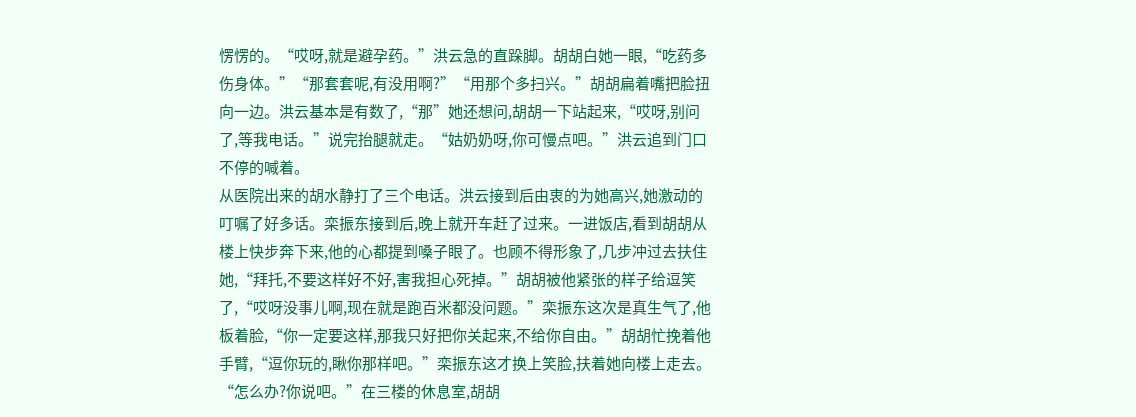愣愣的。“哎呀,就是避孕药。”洪云急的直跺脚。胡胡白她一眼,“吃药多伤身体。”“那套套呢,有没用啊?”“用那个多扫兴。”胡胡扁着嘴把脸扭向一边。洪云基本是有数了,“那”她还想问,胡胡一下站起来,“哎呀,别问了,等我电话。”说完抬腿就走。“姑奶奶呀,你可慢点吧。”洪云追到门口不停的喊着。
从医院出来的胡水静打了三个电话。洪云接到后由衷的为她高兴,她激动的叮嘱了好多话。栾振东接到后,晚上就开车赶了过来。一进饭店,看到胡胡从楼上快步奔下来,他的心都提到嗓子眼了。也顾不得形象了,几步冲过去扶住她,“拜托,不要这样好不好,害我担心死掉。”胡胡被他紧张的样子给逗笑了,“哎呀没事儿啊,现在就是跑百米都没问题。”栾振东这次是真生气了,他板着脸,“你一定要这样,那我只好把你关起来,不给你自由。”胡胡忙挽着他手臂,“逗你玩的,瞅你那样吧。”栾振东这才换上笑脸,扶着她向楼上走去。“怎么办?你说吧。”在三楼的休息室,胡胡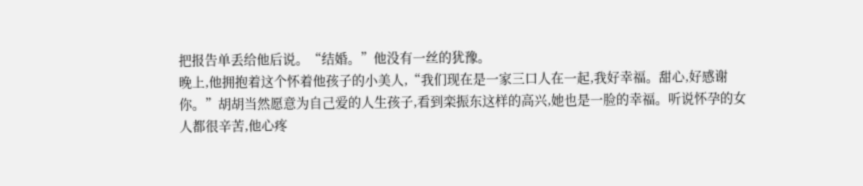把报告单丢给他后说。“结婚。”他没有一丝的犹豫。
晚上,他拥抱着这个怀着他孩子的小美人,“我们现在是一家三口人在一起,我好幸福。甜心,好感谢你。”胡胡当然愿意为自己爱的人生孩子,看到栾振东这样的高兴,她也是一脸的幸福。听说怀孕的女人都很辛苦,他心疼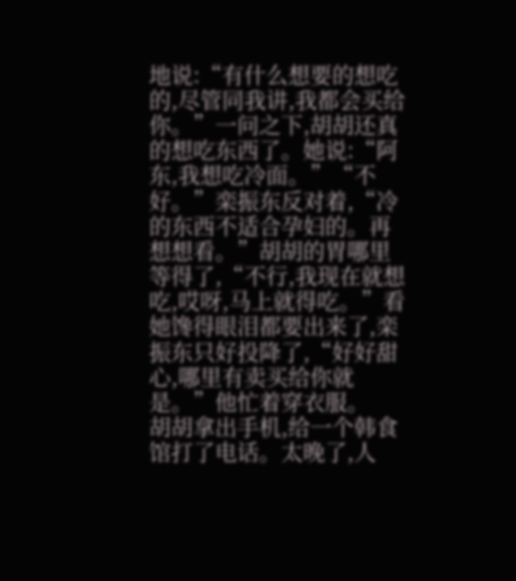地说:“有什么想要的想吃的,尽管同我讲,我都会买给你。”一问之下,胡胡还真的想吃东西了。她说:“阿东,我想吃冷面。”“不好。”栾振东反对着,“冷的东西不适合孕妇的。再想想看。”胡胡的胃哪里等得了,“不行,我现在就想吃,哎呀,马上就得吃。”看她馋得眼泪都要出来了,栾振东只好投降了,“好好甜心,哪里有卖买给你就是。”他忙着穿衣服。
胡胡拿出手机,给一个韩食馆打了电话。太晚了,人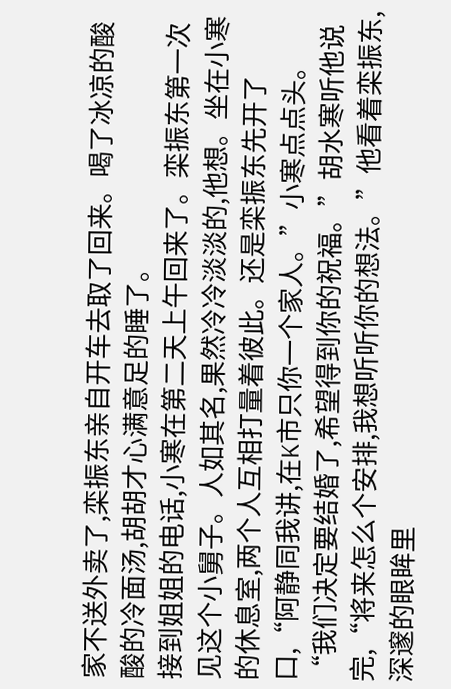家不送外卖了,栾振东亲自开车去取了回来。喝了冰凉的酸酸的冷面汤,胡胡才心满意足的睡了。
接到姐姐的电话,小寒在第二天上午回来了。栾振东第一次见这个小舅子。人如其名,果然冷冷淡淡的,他想。坐在小寒的休息室,两个人互相打量着彼此。还是栾振东先开了口,“阿静同我讲,在K市只你一个家人。”小寒点点头。“我们决定要结婚了,希望得到你的祝福。”胡水寒听他说完,“将来怎么个安排,我想听听你的想法。”他看着栾振东,深邃的眼眸里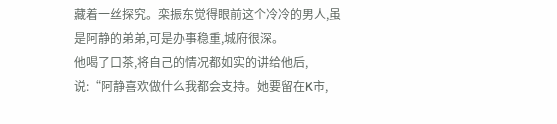藏着一丝探究。栾振东觉得眼前这个冷冷的男人,虽是阿静的弟弟,可是办事稳重,城府很深。
他喝了口茶,将自己的情况都如实的讲给他后,说:“阿静喜欢做什么我都会支持。她要留在K市,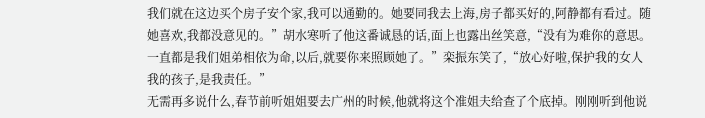我们就在这边买个房子安个家,我可以通勤的。她要同我去上海,房子都买好的,阿静都有看过。随她喜欢,我都没意见的。”胡水寒听了他这番诚恳的话,面上也露出丝笑意,“没有为难你的意思。一直都是我们姐弟相依为命,以后,就要你来照顾她了。”栾振东笑了,“放心好啦,保护我的女人我的孩子,是我责任。”
无需再多说什么,春节前听姐姐要去广州的时候,他就将这个准姐夫给查了个底掉。刚刚听到他说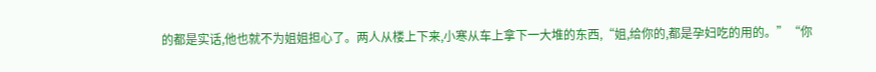的都是实话,他也就不为姐姐担心了。两人从楼上下来,小寒从车上拿下一大堆的东西,“姐,给你的,都是孕妇吃的用的。”“你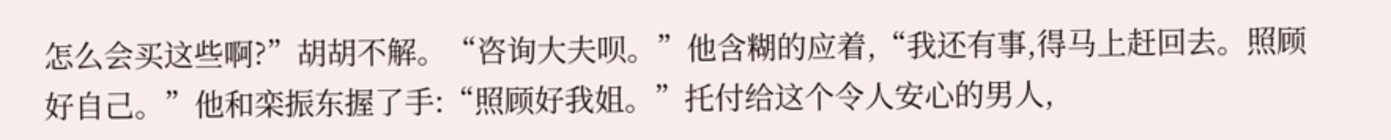怎么会买这些啊?”胡胡不解。“咨询大夫呗。”他含糊的应着,“我还有事,得马上赶回去。照顾好自己。”他和栾振东握了手:“照顾好我姐。”托付给这个令人安心的男人,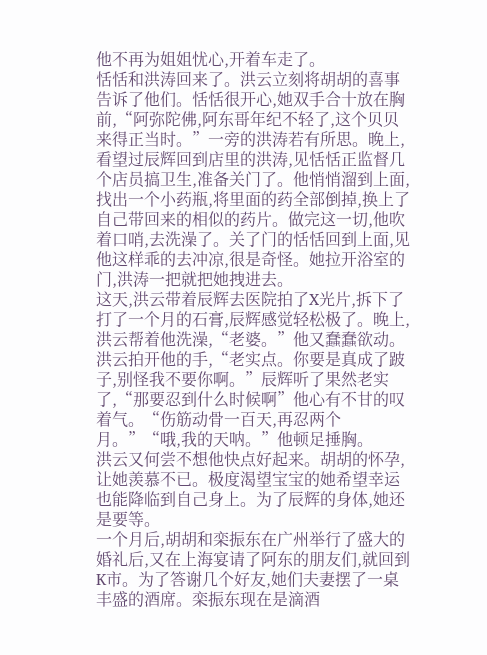他不再为姐姐忧心,开着车走了。
恬恬和洪涛回来了。洪云立刻将胡胡的喜事告诉了他们。恬恬很开心,她双手合十放在胸前,“阿弥陀佛,阿东哥年纪不轻了,这个贝贝来得正当时。”一旁的洪涛若有所思。晚上,看望过辰辉回到店里的洪涛,见恬恬正监督几个店员搞卫生,准备关门了。他悄悄溜到上面,找出一个小药瓶,将里面的药全部倒掉,换上了自己带回来的相似的药片。做完这一切,他吹着口哨,去洗澡了。关了门的恬恬回到上面,见他这样乖的去冲凉,很是奇怪。她拉开浴室的门,洪涛一把就把她拽进去。
这天,洪云带着辰辉去医院拍了X光片,拆下了打了一个月的石膏,辰辉感觉轻松极了。晚上,洪云帮着他洗澡,“老婆。”他又蠢蠢欲动。洪云拍开他的手,“老实点。你要是真成了跛子,别怪我不要你啊。”辰辉听了果然老实了,“那要忍到什么时候啊”他心有不甘的叹着气。“伤筋动骨一百天,再忍两个月。”“哦,我的天呐。”他顿足捶胸。
洪云又何尝不想他快点好起来。胡胡的怀孕,让她羡慕不已。极度渴望宝宝的她希望幸运也能降临到自己身上。为了辰辉的身体,她还是要等。
一个月后,胡胡和栾振东在广州举行了盛大的婚礼后,又在上海宴请了阿东的朋友们,就回到K市。为了答谢几个好友,她们夫妻摆了一桌丰盛的酒席。栾振东现在是滴酒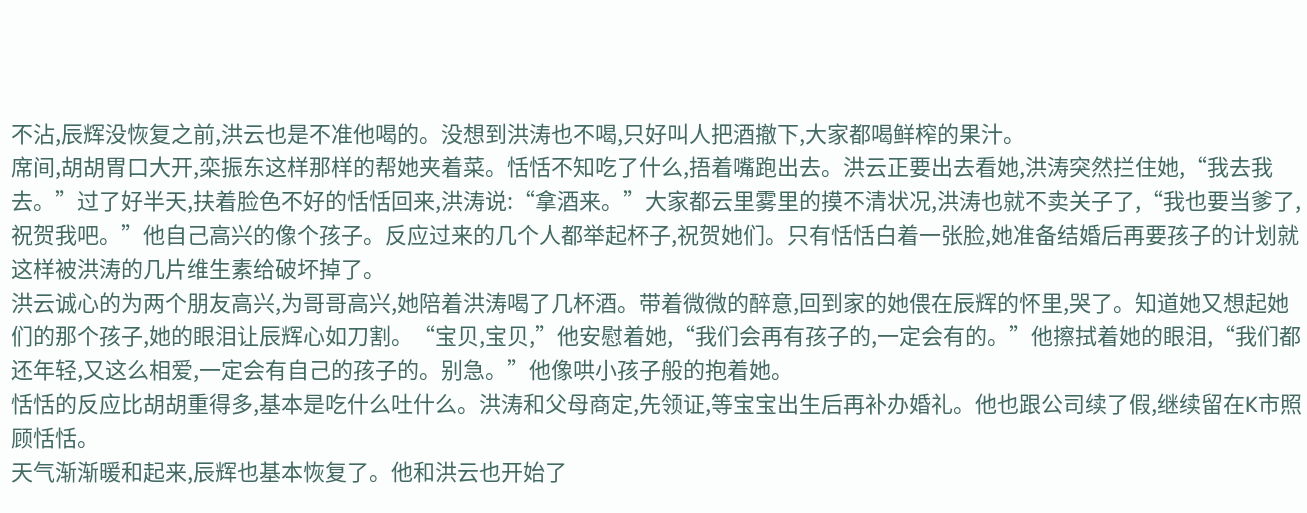不沾,辰辉没恢复之前,洪云也是不准他喝的。没想到洪涛也不喝,只好叫人把酒撤下,大家都喝鲜榨的果汁。
席间,胡胡胃口大开,栾振东这样那样的帮她夹着菜。恬恬不知吃了什么,捂着嘴跑出去。洪云正要出去看她,洪涛突然拦住她,“我去我去。”过了好半天,扶着脸色不好的恬恬回来,洪涛说:“拿酒来。”大家都云里雾里的摸不清状况,洪涛也就不卖关子了,“我也要当爹了,祝贺我吧。”他自己高兴的像个孩子。反应过来的几个人都举起杯子,祝贺她们。只有恬恬白着一张脸,她准备结婚后再要孩子的计划就这样被洪涛的几片维生素给破坏掉了。
洪云诚心的为两个朋友高兴,为哥哥高兴,她陪着洪涛喝了几杯酒。带着微微的醉意,回到家的她偎在辰辉的怀里,哭了。知道她又想起她们的那个孩子,她的眼泪让辰辉心如刀割。“宝贝,宝贝,”他安慰着她,“我们会再有孩子的,一定会有的。”他擦拭着她的眼泪,“我们都还年轻,又这么相爱,一定会有自己的孩子的。别急。”他像哄小孩子般的抱着她。
恬恬的反应比胡胡重得多,基本是吃什么吐什么。洪涛和父母商定,先领证,等宝宝出生后再补办婚礼。他也跟公司续了假,继续留在K市照顾恬恬。
天气渐渐暖和起来,辰辉也基本恢复了。他和洪云也开始了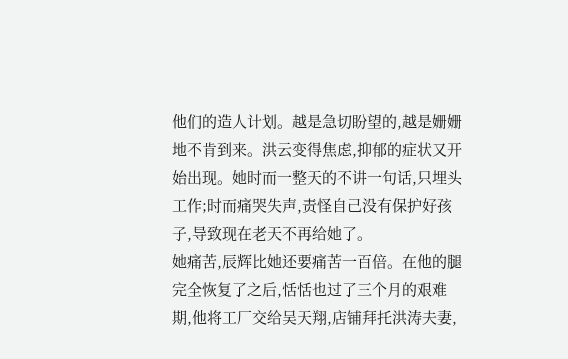他们的造人计划。越是急切盼望的,越是姗姗地不肯到来。洪云变得焦虑,抑郁的症状又开始出现。她时而一整天的不讲一句话,只埋头工作;时而痛哭失声,责怪自己没有保护好孩子,导致现在老天不再给她了。
她痛苦,辰辉比她还要痛苦一百倍。在他的腿完全恢复了之后,恬恬也过了三个月的艰难期,他将工厂交给吴天翔,店铺拜托洪涛夫妻,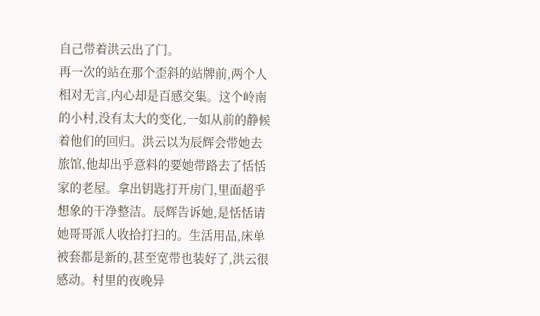自己带着洪云出了门。
再一次的站在那个歪斜的站牌前,两个人相对无言,内心却是百感交集。这个岭南的小村,没有太大的变化,一如从前的静候着他们的回归。洪云以为辰辉会带她去旅馆,他却出乎意料的要她带路去了恬恬家的老屋。拿出钥匙打开房门,里面超乎想象的干净整洁。辰辉告诉她,是恬恬请她哥哥派人收拾打扫的。生活用品,床单被套都是新的,甚至宽带也装好了,洪云很感动。村里的夜晚异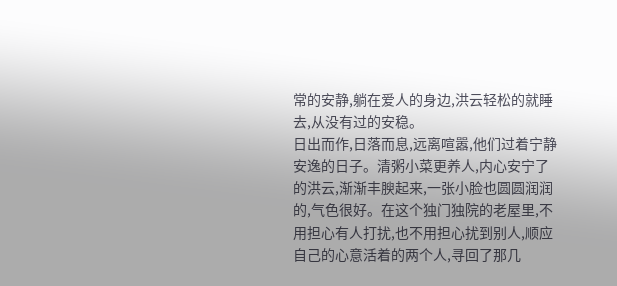常的安静,躺在爱人的身边,洪云轻松的就睡去,从没有过的安稳。
日出而作,日落而息,远离喧嚣,他们过着宁静安逸的日子。清粥小菜更养人,内心安宁了的洪云,渐渐丰腴起来,一张小脸也圆圆润润的,气色很好。在这个独门独院的老屋里,不用担心有人打扰,也不用担心扰到别人,顺应自己的心意活着的两个人,寻回了那几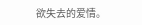欲失去的爱情。